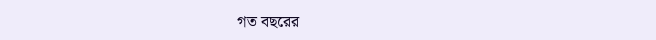গত বছরের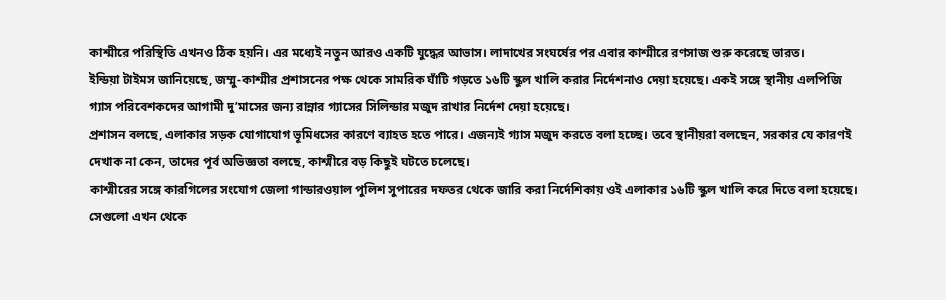কাশ্মীরে পরিস্থিতি এখনও ঠিক হয়নি। এর মধ্যেই নতুন আরও একটি যুদ্ধের আভাস। লাদাখের সংঘর্ষের পর এবার কাশ্মীরে রণসাজ শুরু করেছে ভারত।
ইন্ডিয়া টাইমস জানিয়েছে, জম্মু-কাশ্মীর প্রশাসনের পক্ষ থেকে সামরিক ঘাঁটি গড়তে ১৬টি স্কুল খালি করার নির্দেশনাও দেয়া হয়েছে। একই সঙ্গে স্থানীয় এলপিজি গ্যাস পরিবেশকদের আগামী দু’মাসের জন্য রান্নার গ্যাসের সিলিন্ডার মজুদ রাখার নির্দেশ দেয়া হয়েছে।
প্রশাসন বলছে, এলাকার সড়ক যোগাযোগ ভূমিধসের কারণে ব্যাহত হতে পারে। এজন্যই গ্যাস মজুদ করতে বলা হচ্ছে। তবে স্থানীয়রা বলছেন, সরকার যে কারণই দেখাক না কেন, তাদের পূর্ব অভিজ্ঞতা বলছে, কাশ্মীরে বড় কিছুই ঘটতে চলেছে।
কাশ্মীরের সঙ্গে কারগিলের সংযোগ জেলা গান্ডারওয়াল পুলিশ সুপারের দফতর থেকে জারি করা নির্দেশিকায় ওই এলাকার ১৬টি স্কুল খালি করে দিতে বলা হয়েছে। সেগুলো এখন থেকে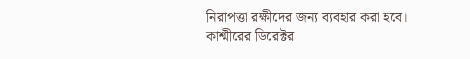নিরাপত্তা রক্ষীদের জন্য ব্যবহার করা হবে।
কাশ্মীরের ডিরেক্টর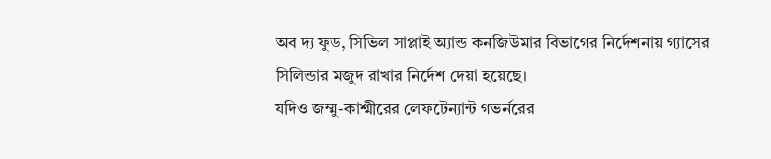অব দ্য ফুড, সিভিল সাপ্লাই অ্যান্ড কনজিউমার বিভাগের নির্দেশনায় গ্যাসের সিলিন্ডার মজুদ রাখার নির্দেশ দেয়া হয়েছে।
যদিও জম্মু-কাশ্মীরের লেফটেন্যান্ট গভর্নরের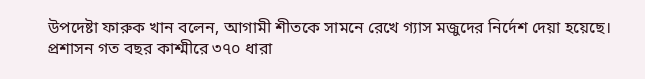উপদেষ্টা ফারুক খান বলেন, আগামী শীতকে সামনে রেখে গ্যাস মজুদের নির্দেশ দেয়া হয়েছে।
প্রশাসন গত বছর কাশ্মীরে ৩৭০ ধারা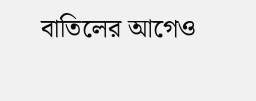বাতিলের আগেও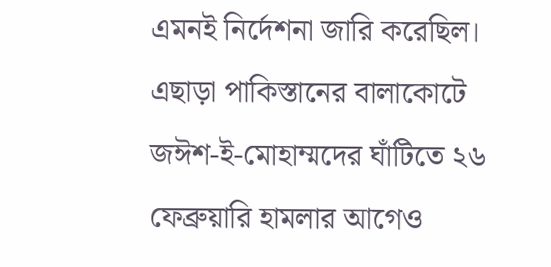এমনই নির্দেশনা জারি করেছিল। এছাড়া পাকিস্তানের বালাকোটে জঈশ-ই-মোহাম্মদের ঘাঁটিতে ২৬ ফেব্রুয়ারি হামলার আগেও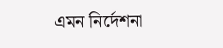এমন নির্দেশনা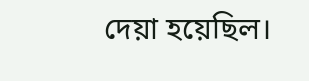দেয়া হয়েছিল।